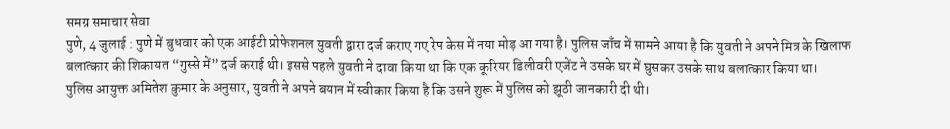समग्र समाचार सेवा
पुणे, 4 जुलाई : पुणे में बुधवार को एक आईटी प्रोफेशनल युवती द्वारा दर्ज कराए गए रेप केस में नया मोड़ आ गया है। पुलिस जाँच में सामने आया है कि युवती ने अपने मित्र के खिलाफ बलात्कार की शिकायत “गुस्से में” दर्ज कराई थी। इससे पहले युवती ने दावा किया था कि एक कूरियर डिलीवरी एजेंट ने उसके घर में घुसकर उसके साथ बलात्कार किया था।
पुलिस आयुक्त अमितेश कुमार के अनुसार, युवती ने अपने बयान में स्वीकार किया है कि उसने शुरू में पुलिस को झूठी जानकारी दी थी।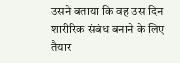उसने बताया कि वह उस दिन शारीरिक संबंध बनाने के लिए तैयार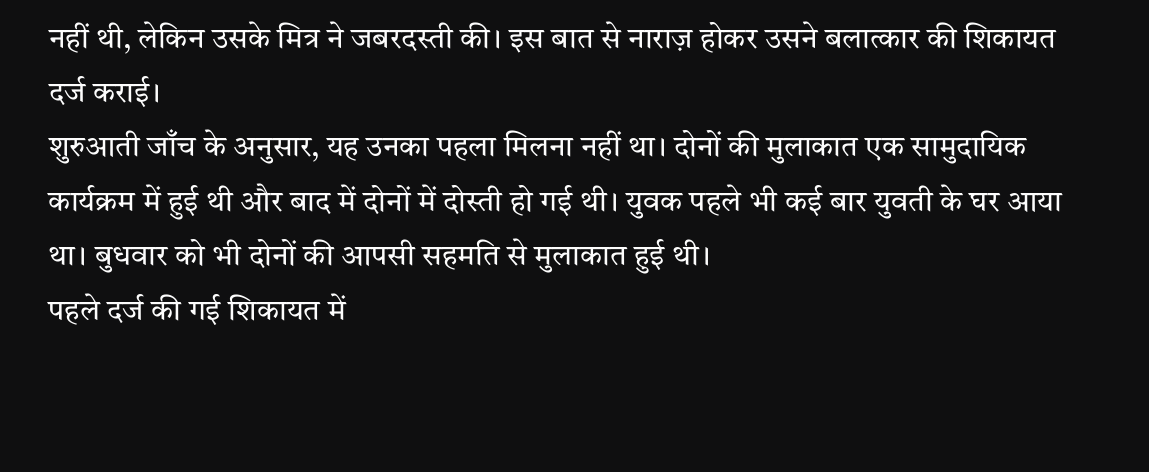नहीं थी, लेकिन उसके मित्र ने जबरदस्ती की। इस बात से नाराज़ होकर उसने बलात्कार की शिकायत दर्ज कराई।
शुरुआती जाँच के अनुसार, यह उनका पहला मिलना नहीं था। दोनों की मुलाकात एक सामुदायिक कार्यक्रम में हुई थी और बाद में दोनों में दोस्ती हो गई थी। युवक पहले भी कई बार युवती के घर आया था। बुधवार को भी दोनों की आपसी सहमति से मुलाकात हुई थी।
पहले दर्ज की गई शिकायत में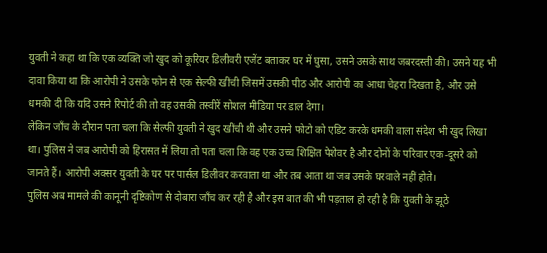युवती ने कहा था कि एक व्यक्ति जो खुद को कूरियर डिलीवरी एजेंट बताकर घर में घुसा, उसने उसके साथ जबरदस्ती की। उसने यह भी दावा किया था कि आरोपी ने उसके फोन से एक सेल्फी खींची जिसमें उसकी पीठ और आरोपी का आधा चेहरा दिखता है, और उसे धमकी दी कि यदि उसने रिपोर्ट की तो वह उसकी तस्वीरें सोशल मीडिया पर डाल देगा।
लेकिन जाँच के दौरान पता चला कि सेल्फी युवती ने खुद खींची थी और उसने फोटो को एडिट करके धमकी वाला संदेश भी खुद लिखा था। पुलिस ने जब आरोपी को हिरासत में लिया तो पता चला कि वह एक उच्च शिक्षित पेशेवर है और दोनों के परिवार एक-दूसरे को जानते हैं। आरोपी अक्सर युवती के घर पर पार्सल डिलीवर करवाता था और तब आता था जब उसके घरवाले नहीं होते।
पुलिस अब मामले की कानूनी दृष्टिकोण से दोबारा जाँच कर रही है और इस बात की भी पड़ताल हो रही है कि युवती के झूठे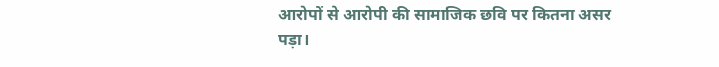आरोपों से आरोपी की सामाजिक छवि पर कितना असर पड़ा।